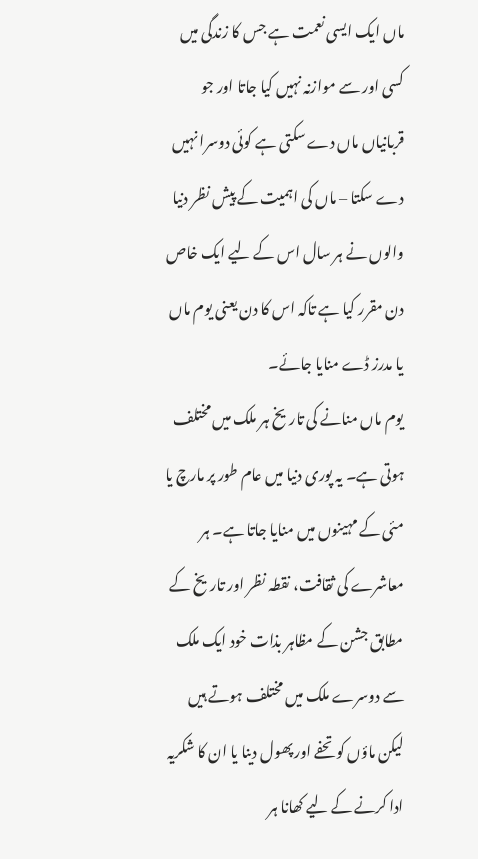ماں ایک ایسی نعمت ہے جس کا زندگی میں کسی اور سے موازنہ نہیں کیا جاتا اور جو قربانیاں ماں دے سکتی ہے کوئی دوسرا نہیں دے سکتا – ماں کی اہمیت کے پیش نظر دنیا والوں نے ہر سال اس کے لیے ایک خاص دن مقرر کیا ہے تاکہ اس کا دن یعنی یوم ماں یا مدرز ڈے منایا جائے۔
یوم ماں منانے کی تاریخ ہر ملک میں مختلف ہوتی ہے۔ یہ پوری دنیا میں عام طور پر مارچ یا مئی کے مہینوں میں منایا جاتا ہے۔ ہر معاشرے کی ثقافت، نقطہ نظر اور تاریخ کے مطابق جشن کے مظاہر بذات خود ایک ملک سے دوسرے ملک میں مختلف ہوتے ہیں لیکن ماؤں کو تحفے اور پھول دینا یا ان کا شکریہ ادا کرنے کے لیے کھانا ہر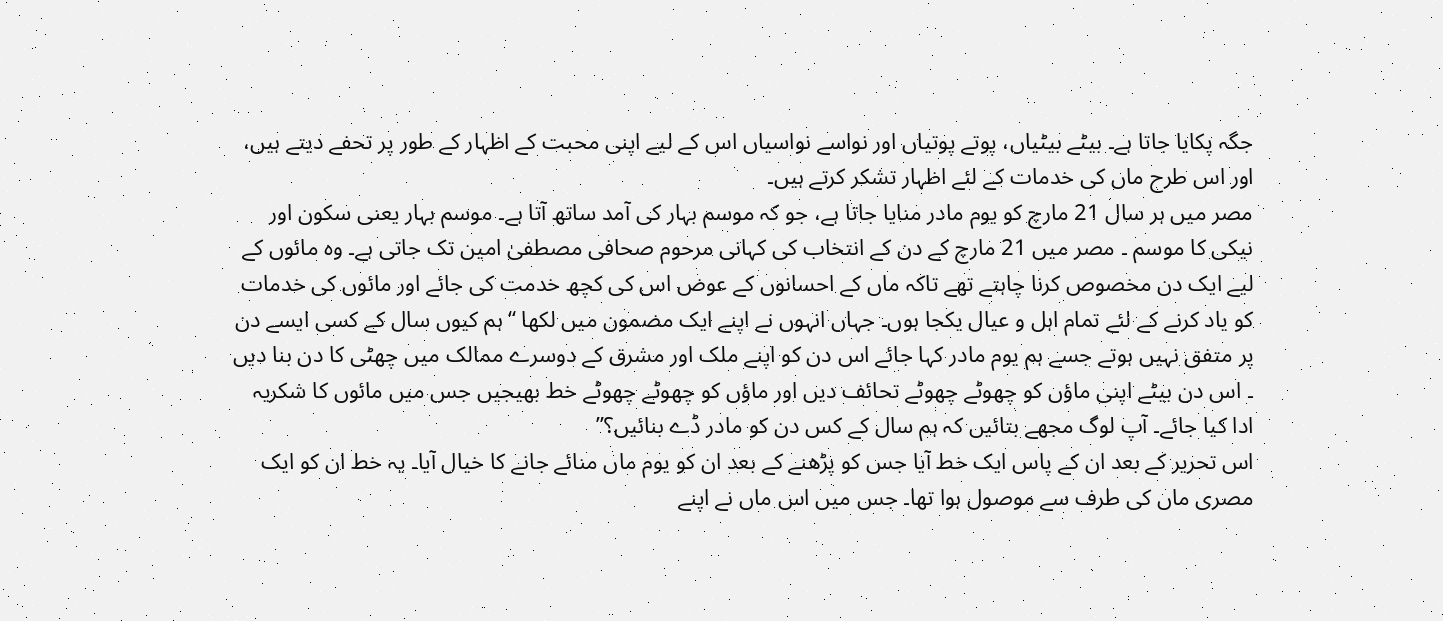جگہ پکایا جاتا ہے۔ بیٹے بیٹیاں، پوتے پوتیاں اور نواسے نواسیاں اس کے لیے اپنی محبت کے اظہار کے طور پر تحفے دیتے ہیں، اور اس طرح ماں کی خدمات کے لئے اظہار تشکر کرتے ہیں۔
مصر میں ہر سال 21 مارچ کو یوم مادر منایا جاتا ہے، جو کہ موسم بہار کی آمد ساتھ آتا ہے۔ موسم بہار یعنی سکون اور نیکی کا موسم ۔ مصر میں 21 مارچ کے دن کے انتخاب کی کہانی مرحوم صحافی مصطفیٰ امین تک جاتی ہے۔ وہ مائوں کے لیے ایک دن مخصوص کرنا چاہتے تھے تاکہ ماں کے احسانوں کے عوض اس کی کچھ خدمت کی جائے اور مائوں کی خدمات کو یاد کرنے کے لئے تمام اہل و عیال یکجا ہوں۔ جہاں انہوں نے اپنے ايک مضمون ميں لکھا “ہم کیوں سال کے کسی ایسے دن پر متفق نہیں ہوتے جسے ہم یوم مادر کہا جائے اس دن کو اپنے ملک اور مشرق کے دوسرے ممالک میں چھٹی کا دن بنا دیں ۔ اس دن بیٹے اپنی ماؤں کو چھوٹے چھوٹے تحائف دیں اور ماؤں کو چھوٹے چھوٹے خط بھیجیں جس میں مائوں کا شکریہ ادا کیا جائے۔ آپ لوگ مجھے بتائيں کہ ہم سال کے کس دن کو مادر ڈے بنائیں؟”
اس تحریر کے بعد ان کے پاس ایک خط آیا جس کو پڑھنے کے بعد ان کو یوم ماں منائے جانے کا خیال آیا۔ یہ خط ان کو ایک مصری ماں کی طرف سے موصول ہوا تھا۔ جس میں اس ماں نے اپنے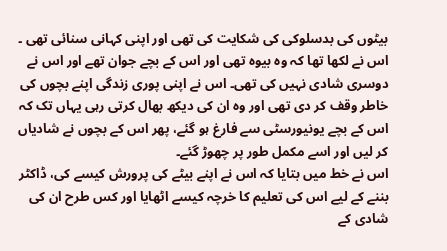بیٹوں کی بدسلوکی کی شکایت کی تھی اور اپنی کہانی سنائی تھی ۔ اس نے لکھا تھا کہ وہ بیوہ تھی اور اس کے بچے جوان تھے اور اس نے دوسری شادی نہیں کی تھی۔ اس نے اپنی پوری زندگی اپنے بچوں کی خاطر وقف کر دی تھی اور وہ ان کی دیکھ بھال کرتی رہی یہاں تک کہ اس کے بچے یونیورسٹی سے فارغ ہو گئے، پھر اس کے بچوں نے شادیاں کر لیں اور اسے مکمل طور پر چھوڑ گئے۔
اس نے خط ميں بتایا کہ اس نے اپنے بیٹے کی پرورش کیسے کی، ڈاکٹر بننے کے لیے اس کی تعلیم کا خرچہ کیسے اٹھایا اور کس طرح ان کی شادی کے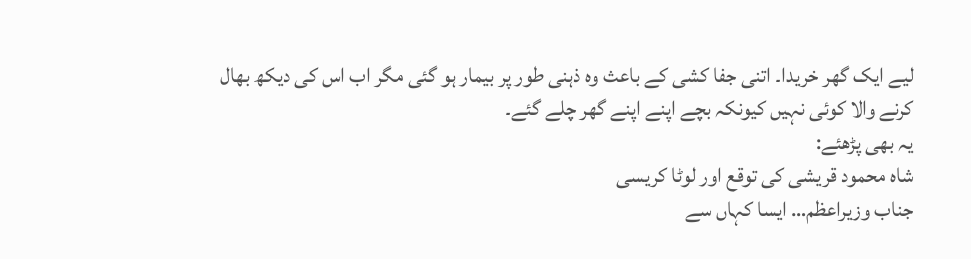لیے ایک گھر خریدا۔ اتنی جفا کشی کے باعث وہ ذہنی طور پر بیمار ہو گئی مگر اب اس کی دیکھ بھال کرنے والا کوئی نہیں کیونکہ بچے اپنے اپنے گھر چلے گئے۔
یہ بھی پڑھئے:
شاہ محمود قریشی کی توقع اور لوٹا کریسی
جناب وزیراعظم… ایسا کہاں سے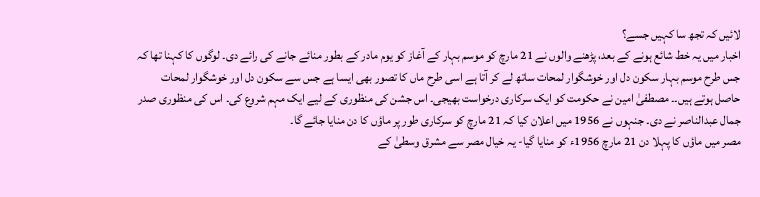لائیں کہ تجھ سا کہیں جسے؟
اخبار میں یہ خط شائع ہونے کے بعد، پڑھنے والوں نے 21 مارچ کو موسم بہار کے آغاز کو یوم مادر کے بطور منائے جانے کی رائے دی۔ لوگوں کا کہنا تھا کہ جس طرح موسم بہار سکون دل اور خوشگوار لمحات ساتھ لے کر آتا ہے اسی طرح ماں کا تصور بھی ایسا ہے جس سے سکون دل اور خوشگوار لمحات حاصل ہوتے ہیں۔۔ مصطفیٰ امین نے حکومت کو ایک سرکاری درخواست بھیجی۔ اس جشن کی منظوری کے لیے ایک مہم شروع کی۔ اس کی منظوری صدر جمال عبدالناصر نے دی۔ جنہوں نے 1956 میں اعلان کیا کہ 21 مارچ کو سرکاری طور پر ماؤں کا دن منایا جائے گا۔
مصر میں ماؤں کا پہلا دن 21 مارچ 1956ء کو منایا گیا- یہ خیال مصر سے مشرق وسطیٰ کے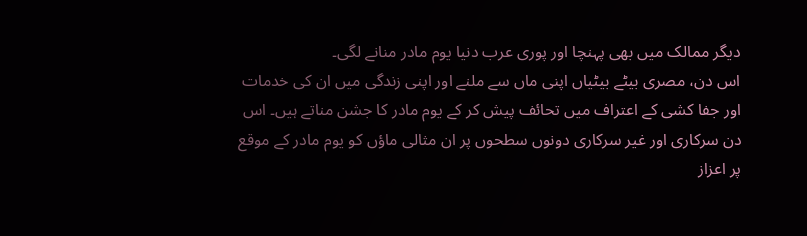دیگر ممالک میں بھی پہنچا اور پوری عرب دنیا یوم مادر منانے لگی۔
اس دن، مصری بیٹے بیٹیاں اپنی ماں سے ملنے اور اپنی زندگی میں ان کی خدمات اور جفا کشی کے اعتراف میں تحائف پیش کر کے یوم مادر کا جشن مناتے ہیں۔ اس دن سرکاری اور غیر سرکاری دونوں سطحوں پر ان مثالی ماؤں کو یوم مادر کے موقع پر اعزاز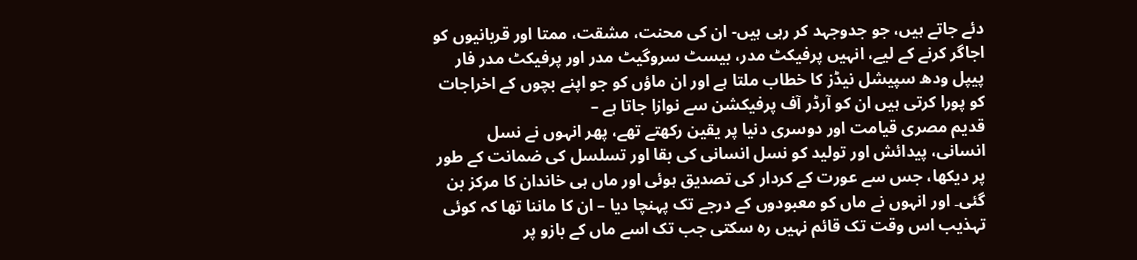دئے جاتے ہیں، جو جدوجہد کر رہی ہیں- ان کی محنت، مشقت، ممتا اور قربانیوں کو اجاگر کرنے کے لیے، انہیں پرفیکٹ مدر، بیسٹ سروگیٹ مدر اور پرفیکٹ مدر فار پیپل ودھ سپیشل نیڈز کا خطاب ملتا ہے اور ان ماؤں کو جو اپنے بچوں کے اخراجات کو پورا کرتی ہیں ان کو آرڈر آف پرفیکشن سے نوازا جاتا ہے –
قدیم مصری قیامت اور دوسری دنیا پر یقین رکھتے تھے، پھر انہوں نے نسل انسانی، پیدائش اور تولید کو نسل انسانی کی بقا اور تسلسل کی ضمانت کے طور پر دیکھا، جس سے عورت کے کردار کی تصدیق ہوئی اور ماں ہی خاندان کا مرکز بن گئی۔ اور انہوں نے ماں کو معبودوں کے درجے تک پہنچا دیا – ان کا ماننا تھا کہ کوئی تہذیب اس وقت تک قائم نہیں رہ سکتی جب تک اسے ماں کے بازو پر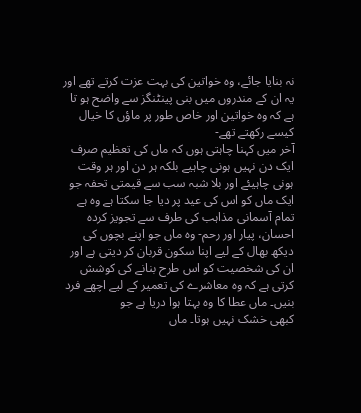نہ بنایا جائے، وہ خواتین کی بہت عزت کرتے تھے اور یہ ان کے مندروں میں بنی پینٹنگز سے واضح ہو تا ہے کہ وہ خواتین اور خاص طور پر ماؤں کا خیال کیسے رکھتے تھے-
آخر ميں کہنا چاہتی ہوں کہ ماں کی تعظیم صرف ایک دن نہیں ہونی چاہیے بلکہ ہر دن اور ہر وقت ہونی چاہیئے اور بلا شبہ سب سے قیمتی تحفہ جو ایک ماں کو اس کی عید پر دیا جا سکتا ہے وہ ہے تمام آسمانی مذاہب کی طرف سے تجویز کردہ احسان، پیار اور رحم- وہ ماں جو اپنے بچوں کی دیکھ بھال کے لیے اپنا سکون قربان کر دیتی ہے اور ان کی شخصیت کو اس طرح بنانے کی کوشش کرتی ہے کہ وہ معاشرے کی تعمیر کے لیے اچھے فرد بنیں۔ ماں عطا کا وہ بہتا ہوا دریا ہے جو
کبھی خشک نہیں ہوتا۔ ماں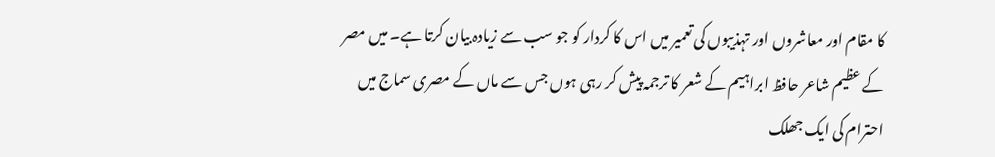کا مقام اور معاشروں اور تہذیبوں کی تعمیر میں اس کا کردار کو جو سب سے زیادہ بیان کرتا ہے۔ میں مصر کے عظیم شاعر حافظ ابراہیم کے شعر کا ترجمہ پیش کر رہی ہوں جس سے ماں کے مصری سماج میں احترام کی ایک جھلک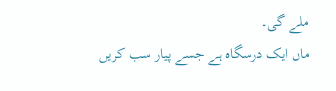ملے گی۔
ماں ایک درسگاہ ہے جسے پیار سب کریں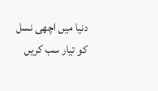دنیا میں اچھی نسل کو تیار سب کریں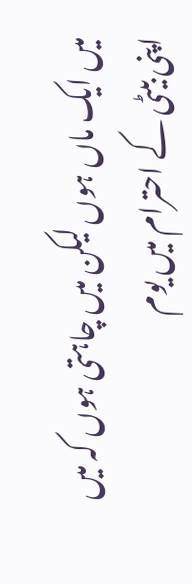میں ایک ماں ہوں لیکن میں چاہتی ہوں کہ میں اپنی بیٹی کے احترام میں یوم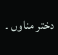دختر مناوں ۔